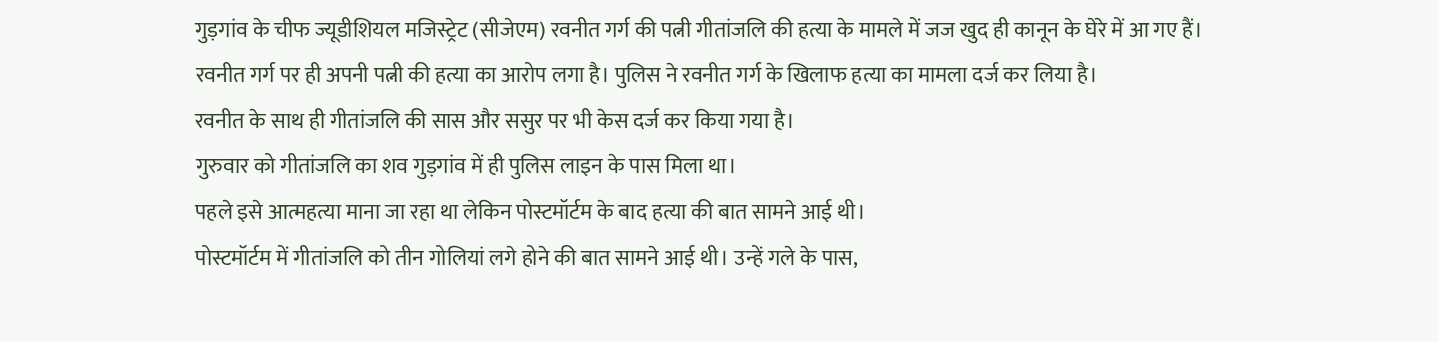गुड़गांव के चीफ ज्यूडीशियल मजिस्ट्रेट (सीजेएम) रवनीत गर्ग की पत्नी गीतांजलि की हत्या के मामले में जज खुद ही कानून के घेरे में आ गए हैं।
रवनीत गर्ग पर ही अपनी पत्नी की हत्या का आरोप लगा है। पुलिस ने रवनीत गर्ग के खिलाफ हत्या का मामला दर्ज कर लिया है।
रवनीत के साथ ही गीतांजलि की सास और ससुर पर भी केस दर्ज कर किया गया है।
गुरुवार को गीतांजलि का शव गुड़गांव में ही पुलिस लाइन के पास मिला था।
पहले इसे आत्महत्या माना जा रहा था लेकिन पोस्टमॉर्टम के बाद हत्या की बात सामने आई थी।
पोस्टमॉर्टम में गीतांजलि को तीन गोलियां लगे होने की बात सामने आई थी। उन्हें गले के पास,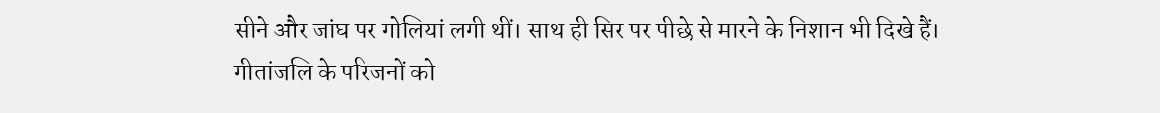सीने और जांघ पर गोलियां लगी थीं। साथ ही सिर पर पीछे से मारने के निशान भी दिखे हैं।
गीतांजलि के परिजनों को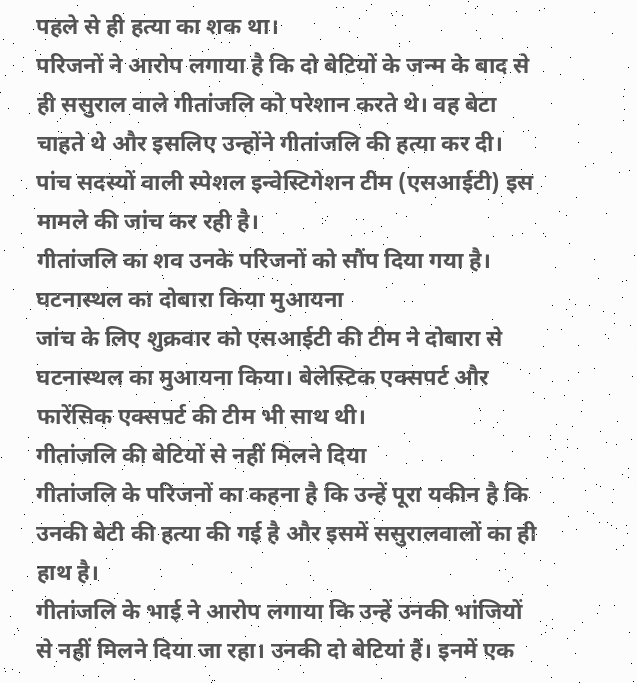पहले से ही हत्या का शक था।
परिजनों ने आरोप लगाया है कि दो बेटियों के जन्म के बाद से ही ससुराल वाले गीतांजलि को परेशान करते थे। वह बेटा चाहते थे और इसलिए उन्होंने गीतांजलि की हत्या कर दी।
पांच सदस्यों वाली स्पेशल इन्वेस्टिगेशन टीम (एसआईटी) इस मामले की जांच कर रही है।
गीतांजलि का शव उनके परिजनों को सौंप दिया गया है।
घटनास्थल का दोबारा किया मुआयना
जांच के लिए शुक्रवार को एसआईटी की टीम ने दोबारा से घटनास्थल का मुआयना किया। बेलेस्टिक एक्सपर्ट और फारेंसिक एक्सपर्ट की टीम भी साथ थी।
गीतांजलि की बेटियों से नहीं मिलने दिया
गीतांजलि के परिजनों का कहना है कि उन्हें पूरा यकीन है कि उनकी बेटी की हत्या की गई है और इसमें ससुरालवालों का ही हाथ है।
गीतांजलि के भाई ने आरोप लगाया कि उन्हें उनकी भांजियों से नहीं मिलने दिया जा रहा। उनकी दो बेटियां हैं। इनमें एक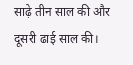साढ़े तीन साल की और दूसरी ढाई साल की।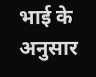भाई के अनुसार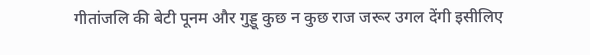गीतांजलि की बेटी पूनम और गुड्डू कुछ न कुछ राज जरूर उगल देंगी इसीलिए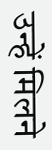उन्हें मिलने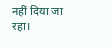नहीं दिया जा रहा।